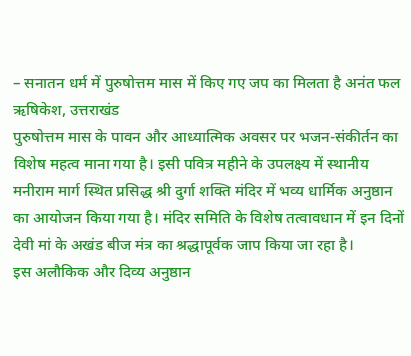– सनातन धर्म में पुरुषोत्तम मास में किए गए जप का मिलता है अनंत फल
ऋषिकेश, उत्तराखंड
पुरुषोत्तम मास के पावन और आध्यात्मिक अवसर पर भजन-संकीर्तन का विशेष महत्व माना गया है। इसी पवित्र महीने के उपलक्ष्य में स्थानीय मनीराम मार्ग स्थित प्रसिद्ध श्री दुर्गा शक्ति मंदिर में भव्य धार्मिक अनुष्ठान का आयोजन किया गया है। मंदिर समिति के विशेष तत्वावधान में इन दिनों देवी मां के अखंड बीज मंत्र का श्रद्धापूर्वक जाप किया जा रहा है।
इस अलौकिक और दिव्य अनुष्ठान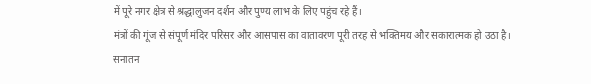में पूरे नगर क्षेत्र से श्रद्धालुजन दर्शन और पुण्य लाभ के लिए पहुंच रहे हैं।
मंत्रों की गूंज से संपूर्ण मंदिर परिसर और आसपास का वातावरण पूरी तरह से भक्तिमय और सकारात्मक हो उठा है।
सनातन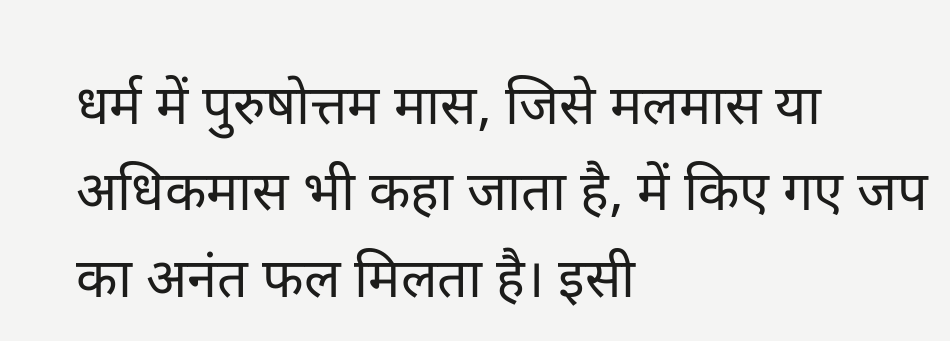धर्म में पुरुषोत्तम मास, जिसे मलमास या अधिकमास भी कहा जाता है, में किए गए जप का अनंत फल मिलता है। इसी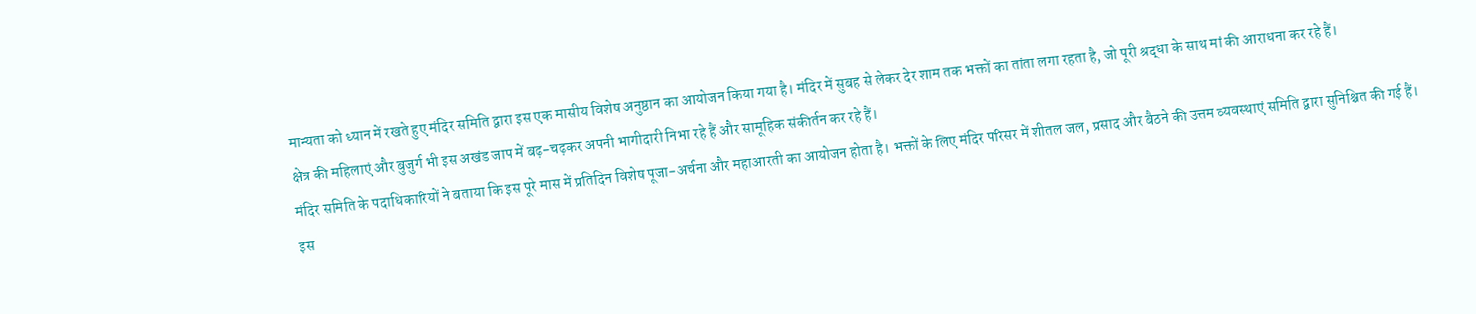मान्यता को ध्यान में रखते हुए मंदिर समिति द्वारा इस एक मासीय विशेष अनुष्ठान का आयोजन किया गया है। मंदिर में सुबह से लेकर देर शाम तक भक्तों का तांता लगा रहता है, जो पूरी श्रद्धा के साथ मां की आराधना कर रहे हैं।
क्षेत्र की महिलाएं और बुजुर्ग भी इस अखंड जाप में बढ़-चढ़कर अपनी भागीदारी निभा रहे हैं और सामूहिक संकीर्तन कर रहे हैं।
मंदिर समिति के पदाधिकारियों ने बताया कि इस पूरे मास में प्रतिदिन विशेष पूजा-अर्चना और महाआरती का आयोजन होता है। भक्तों के लिए मंदिर परिसर में शीतल जल, प्रसाद और बैठने की उत्तम व्यवस्थाएं समिति द्वारा सुनिश्चित की गई हैं।
इस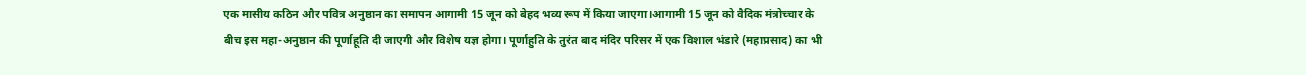एक मासीय कठिन और पवित्र अनुष्ठान का समापन आगामी 15 जून को बेहद भव्य रूप में किया जाएगा।आगामी 15 जून को वैदिक मंत्रोच्चार के बीच इस महा-अनुष्ठान की पूर्णाहूति दी जाएगी और विशेष यज्ञ होगा। पूर्णाहुति के तुरंत बाद मंदिर परिसर में एक विशाल भंडारे (महाप्रसाद) का भी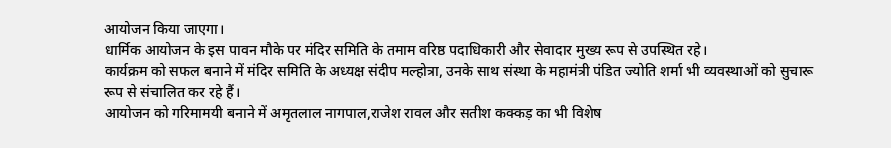आयोजन किया जाएगा।
धार्मिक आयोजन के इस पावन मौके पर मंदिर समिति के तमाम वरिष्ठ पदाधिकारी और सेवादार मुख्य रूप से उपस्थित रहे।
कार्यक्रम को सफल बनाने में मंदिर समिति के अध्यक्ष संदीप मल्होत्रा, उनके साथ संस्था के महामंत्री पंडित ज्योति शर्मा भी व्यवस्थाओं को सुचारू रूप से संचालित कर रहे हैं।
आयोजन को गरिमामयी बनाने में अमृतलाल नागपाल,राजेश रावल और सतीश कक्कड़ का भी विशेष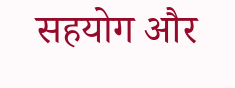सहयोग और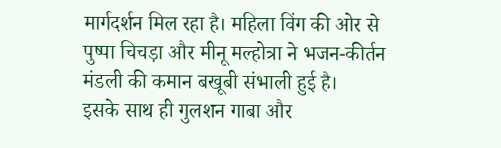मार्गदर्शन मिल रहा है। महिला विंग की ओर से पुष्पा चिचड़ा और मीनू मल्होत्रा ने भजन-कीर्तन मंडली की कमान बखूबी संभाली हुई है।
इसके साथ ही गुलशन गाबा और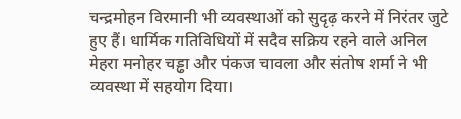चन्द्रमोहन विरमानी भी व्यवस्थाओं को सुदृढ़ करने में निरंतर जुटे हुए हैं। धार्मिक गतिविधियों में सदैव सक्रिय रहने वाले अनिल मेहरा मनोहर चड्ढा और पंकज चावला और संतोष शर्मा ने भी व्यवस्था में सहयोग दिया।